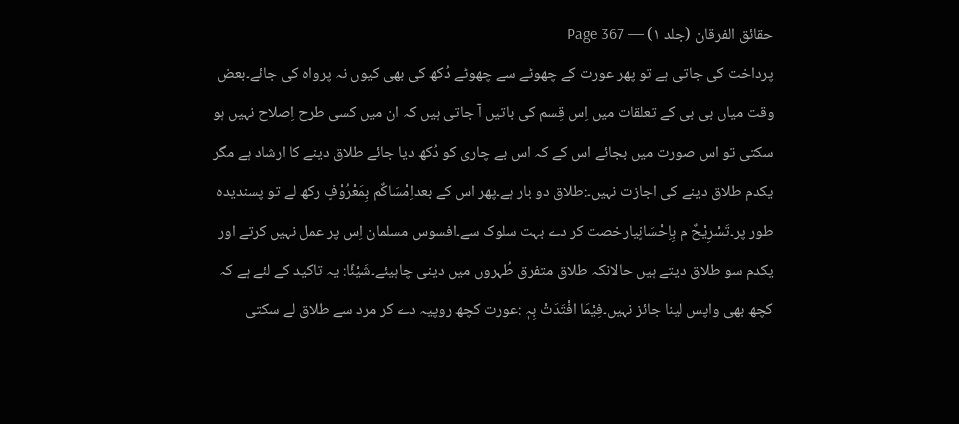حقائق الفرقان (جلد ۱) — Page 367
پرداخت کی جاتی ہے تو پھر عورت کے چھوٹے سے چھوٹے دُکھ کی بھی کیوں نہ پرواہ کی جائے۔بعض وقت میاں بی بی کے تعلقات میں اِس قِسم کی باتیں آ جاتی ہیں کہ ان میں کسی طرح اِصلاح نہیں ہو سکتی تو اس صورت میں بجائے اس کے کہ اس بے چاری کو دُکھ دیا جائے طلاق دینے کا ارشاد ہے مگر یکدم طلاق دینے کی اجازت نہیں۔:طلاق دو بار ہے۔پھر اس کے بعداِمْسَاکٌم بِمَعْرُوْفٍ رکھ لے تو پسندیدہ طور پر۔تَسْرِیْحٌ م بِاِحْسَانٍیارخصت کر دے بہت سلوک سے۔افسوس مسلمان اِس پر عمل نہیں کرتے اور یکدم سو طلاق دیتے ہیں حالانکہ طلاق متفرق طُہروں میں دینی چاہیئے۔شَیْئًا: یہ تاکید کے لئے ہے کہ کچھ بھی واپس لینا جائز نہیں۔فِیْمَا افْتَدَتْ بِہٖ :عورت کچھ روپیہ دے کر مرد سے طلاق لے سکتی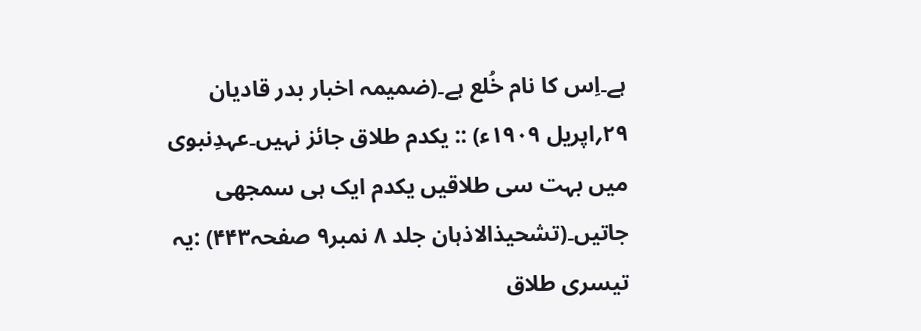ہے۔اِس کا نام خُلع ہے۔(ضمیمہ اخبار بدر قادیان ۲۹؍اپریل ۱۹۰۹ء) :: یکدم طلاق جائز نہیں۔عہدِنبوی میں بہت سی طلاقیں یکدم ایک ہی سمجھی جاتیں۔(تشحیذالاذہان جلد ۸ نمبر۹ صفحہ۴۴۳) :یہ تیسری طلاق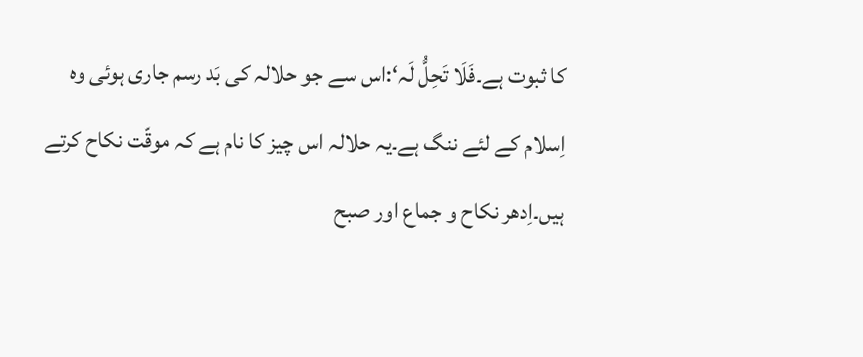کا ثبوت ہے۔فَلَا تَحِلُّ لَہ‘:اس سے جو حلالہ کی بَد رسم جاری ہوئی وہ اِسلام کے لئے ننگ ہے۔یہ حلالہ اس چیز کا نام ہے کہ موقّت نکاح کرتے ہیں۔اِدھر نکاح و جماع اور صبح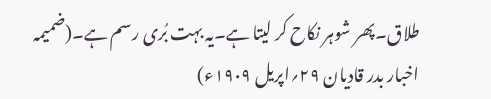طلاق۔پھر شوہر نکاح کر لیتا ہے۔یہ بہت بُری رسم ہے۔(ضمیمہ اخبار بدر قادیان ۲۹؍اپریل ۱۹۰۹ء)